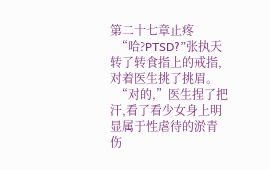第二十七章止疼
  “哈?PTSD?”张执天转了转食指上的戒指,对着医生挑了挑眉。
  “对的,”医生捏了把汗,看了看少女身上明显属于性虐待的淤青伤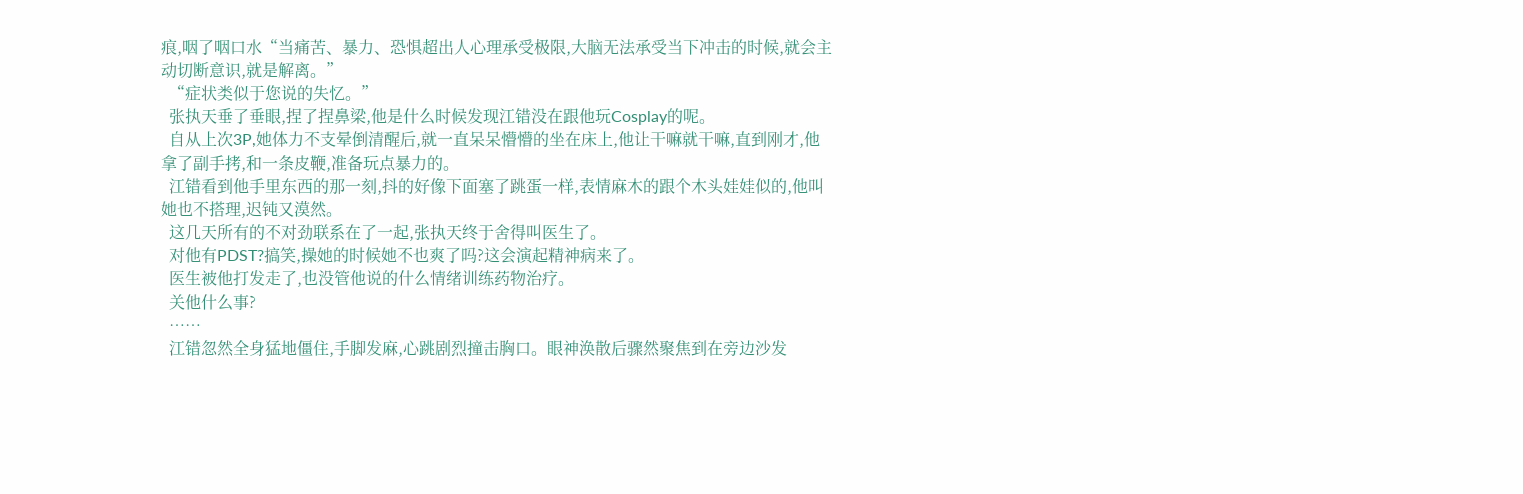痕,咽了咽口水“当痛苦、暴力、恐惧超出人心理承受极限,大脑无法承受当下冲击的时候,就会主动切断意识,就是解离。”
  “症状类似于您说的失忆。”
  张执天垂了垂眼,捏了捏鼻梁,他是什么时候发现江错没在跟他玩Cosplay的呢。
  自从上次3P,她体力不支晕倒清醒后,就一直呆呆懵懵的坐在床上,他让干嘛就干嘛,直到刚才,他拿了副手拷,和一条皮鞭,准备玩点暴力的。
  江错看到他手里东西的那一刻,抖的好像下面塞了跳蛋一样,表情麻木的跟个木头娃娃似的,他叫她也不搭理,迟钝又漠然。
  这几天所有的不对劲联系在了一起,张执天终于舍得叫医生了。
  对他有PDST?搞笑,操她的时候她不也爽了吗?这会演起精神病来了。
  医生被他打发走了,也没管他说的什么情绪训练药物治疗。
  关他什么事?
  ……
  江错忽然全身猛地僵住,手脚发麻,心跳剧烈撞击胸口。眼神涣散后骤然聚焦到在旁边沙发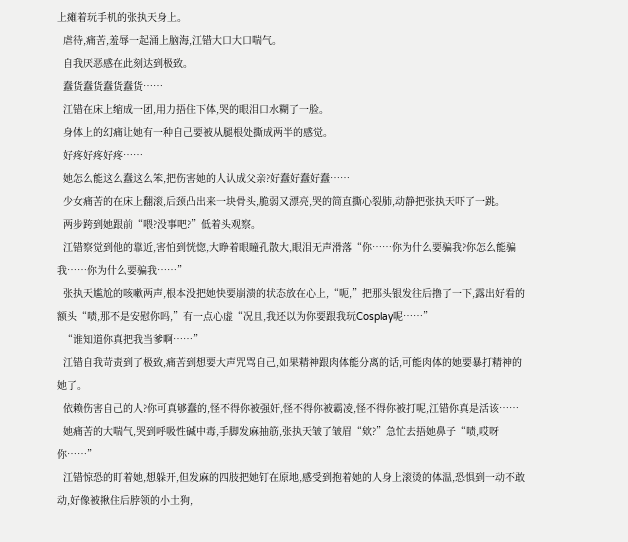上瘫着玩手机的张执天身上。
  虐待,痛苦,羞辱一起涌上脑海,江错大口大口喘气。
  自我厌恶感在此刻达到极致。
  蠢货蠢货蠢货蠢货……
  江错在床上缩成一团,用力捂住下体,哭的眼泪口水糊了一脸。
  身体上的幻痛让她有一种自己要被从腿根处撕成两半的感觉。
  好疼好疼好疼……
  她怎么能这么蠢这么笨,把伤害她的人认成父亲?好蠢好蠢好蠢……
  少女痛苦的在床上翻滚,后颈凸出来一块骨头,脆弱又漂亮,哭的简直撕心裂肺,动静把张执天吓了一跳。
  两步跨到她跟前“喂?没事吧?”低着头观察。
  江错察觉到他的靠近,害怕到恍惚,大睁着眼瞳孔散大,眼泪无声滑落“你……你为什么要骗我?你怎么能骗我……你为什么要骗我……”
  张执天尴尬的咳嗽两声,根本没把她快要崩溃的状态放在心上,“呃,”把那头银发往后撸了一下,露出好看的额头“啧,那不是安慰你吗,”有一点心虚“况且,我还以为你要跟我玩Cosplay呢……”
  “谁知道你真把我当爹啊……”
  江错自我苛责到了极致,痛苦到想要大声咒骂自己,如果精神跟肉体能分离的话,可能肉体的她要暴打精神的她了。
  依赖伤害自己的人?你可真够蠢的,怪不得你被强奸,怪不得你被霸凌,怪不得你被打呢,江错你真是活该……
  她痛苦的大喘气,哭到呼吸性碱中毒,手脚发麻抽筋,张执天皱了皱眉“欸?”急忙去捂她鼻子“啧,哎呀你……”
  江错惊恐的盯着她,想躲开,但发麻的四肢把她钉在原地,感受到抱着她的人身上滚烫的体温,恐惧到一动不敢动,好像被揪住后脖领的小土狗,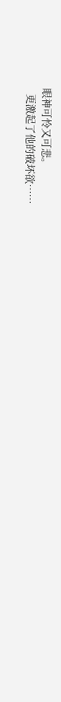眼神可怜又可悲。
  更激起了他的破坏欲……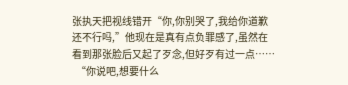张执天把视线错开“你,你别哭了,我给你道歉还不行吗,”他现在是真有点负罪感了,虽然在看到那张脸后又起了歹念,但好歹有过一点……
  “你说吧,想要什么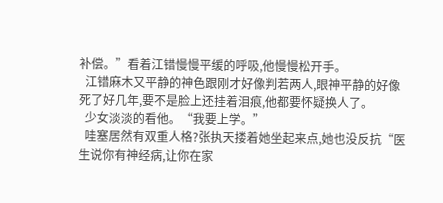补偿。”看着江错慢慢平缓的呼吸,他慢慢松开手。
  江错麻木又平静的神色跟刚才好像判若两人,眼神平静的好像死了好几年,要不是脸上还挂着泪痕,他都要怀疑换人了。
  少女淡淡的看他。“我要上学。”
  哇塞居然有双重人格?张执天搂着她坐起来点,她也没反抗“医生说你有神经病,让你在家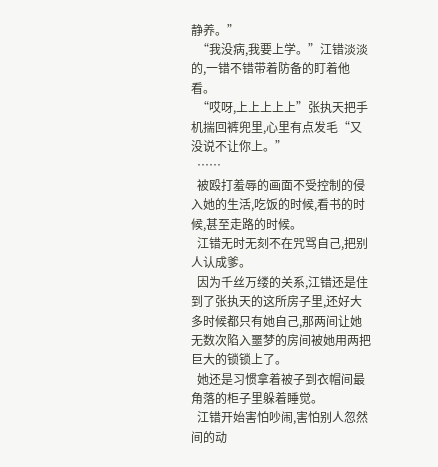静养。”
  “我没病,我要上学。”江错淡淡的,一错不错带着防备的盯着他看。
  “哎呀,上上上上上”张执天把手机揣回裤兜里,心里有点发毛“又没说不让你上。”
  ……
  被殴打羞辱的画面不受控制的侵入她的生活,吃饭的时候,看书的时候,甚至走路的时候。
  江错无时无刻不在咒骂自己,把别人认成爹。
  因为千丝万缕的关系,江错还是住到了张执天的这所房子里,还好大多时候都只有她自己,那两间让她无数次陷入噩梦的房间被她用两把巨大的锁锁上了。
  她还是习惯拿着被子到衣帽间最角落的柜子里躲着睡觉。
  江错开始害怕吵闹,害怕别人忽然间的动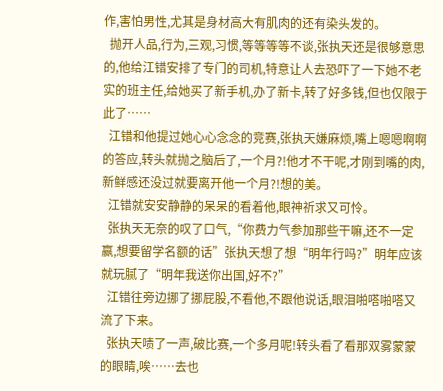作,害怕男性,尤其是身材高大有肌肉的还有染头发的。
  抛开人品,行为,三观,习惯,等等等等不谈,张执天还是很够意思的,他给江错安排了专门的司机,特意让人去恐吓了一下她不老实的班主任,给她买了新手机,办了新卡,转了好多钱,但也仅限于此了……
  江错和他提过她心心念念的竞赛,张执天嫌麻烦,嘴上嗯嗯啊啊的答应,转头就抛之脑后了,一个月?!他才不干呢,才刚到嘴的肉,新鲜感还没过就要离开他一个月?!想的美。
  江错就安安静静的呆呆的看着他,眼神祈求又可怜。
  张执天无奈的叹了口气,“你费力气参加那些干嘛,还不一定赢,想要留学名额的话”张执天想了想“明年行吗?”明年应该就玩腻了“明年我送你出国,好不?”
  江错往旁边挪了挪屁股,不看他,不跟他说话,眼泪啪嗒啪嗒又流了下来。
  张执天啧了一声,破比赛,一个多月呢!转头看了看那双雾蒙蒙的眼睛,唉……去也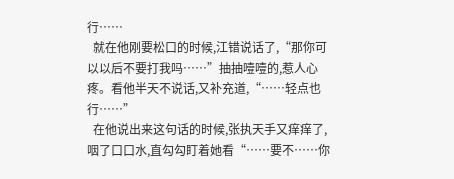行……
  就在他刚要松口的时候,江错说话了,“那你可以以后不要打我吗……”抽抽噎噎的,惹人心疼。看他半天不说话,又补充道,“……轻点也行……”
  在他说出来这句话的时候,张执天手又痒痒了,咽了口口水,直勾勾盯着她看“……要不……你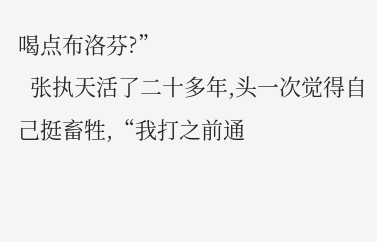喝点布洛芬?”
  张执天活了二十多年,头一次觉得自己挺畜牲,“我打之前通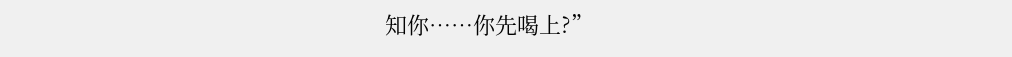知你……你先喝上?”